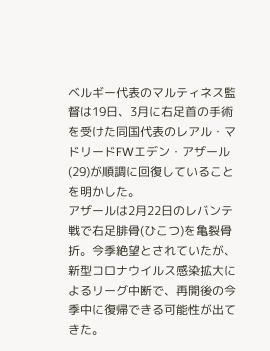ベルギー代表のマルティネス監督は19日、3月に右足首の手術を受けた同国代表のレアル・マドリードFWエデン・アザール(29)が順調に回復していることを明かした。
アザールは2月22日のレバンテ戦で右足腓骨(ひこつ)を亀裂骨折。今季絶望とされていたが、新型コロナウイルス感染拡大によるリーグ中断で、再開後の今季中に復帰できる可能性が出てきた。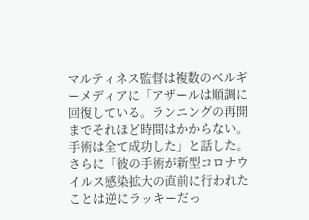マルティネス監督は複数のベルギーメディアに「アザールは順調に回復している。ランニングの再開までそれほど時間はかからない。手術は全て成功した」と話した。さらに「彼の手術が新型コロナウイルス感染拡大の直前に行われたことは逆にラッキーだっ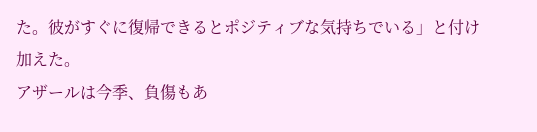た。彼がすぐに復帰できるとポジティブな気持ちでいる」と付け加えた。
アザールは今季、負傷もあ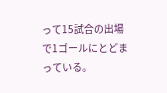って15試合の出場で1ゴールにとどまっている。